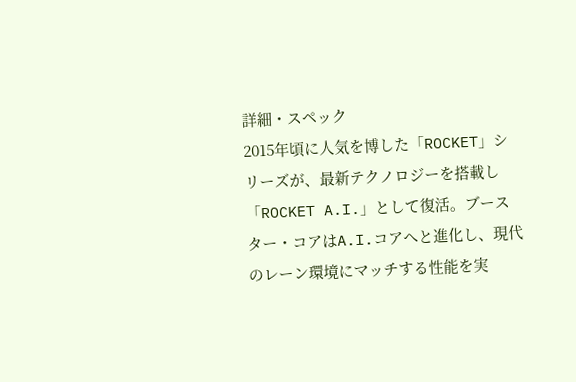詳細・スペック
2015年頃に人気を博した「ROCKET」シリーズが、最新テクノロジーを搭載し「ROCKET A.I.」として復活。ブースター・コアはA.I.コアへと進化し、現代のレーン環境にマッチする性能を実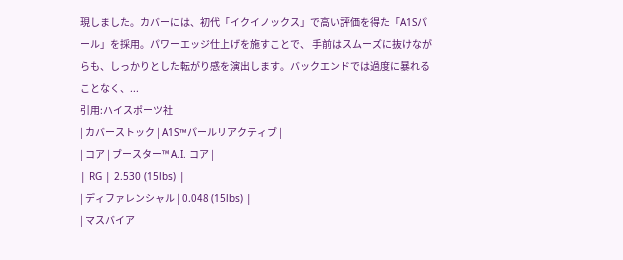現しました。カバーには、初代「イクイノックス」で高い評価を得た「A1Sパール」を採用。パワーエッジ仕上げを施すことで、 手前はスムーズに抜けながらも、しっかりとした転がり感を演出します。バックエンドでは過度に暴れることなく、...
引用:ハイスポーツ社
| カバーストック | A1S™パールリアクティブ |
| コア | ブースター™ A.I. コア |
| RG | 2.530 (15lbs) |
| ディファレンシャル | 0.048 (15lbs) |
| マスバイア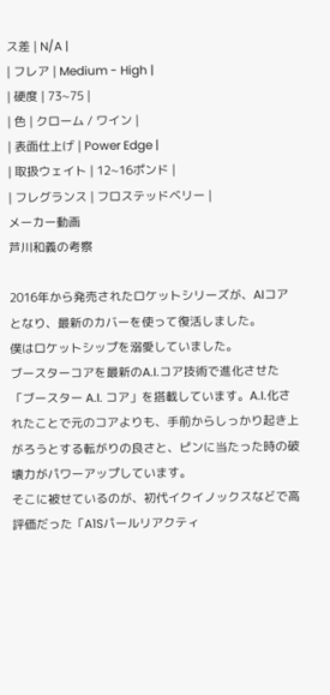ス差 | N/A |
| フレア | Medium - High |
| 硬度 | 73~75 |
| 色 | クローム / ワイン |
| 表面仕上げ | Power Edge |
| 取扱ウェイト | 12~16ポンド |
| フレグランス | フロステッドベリー |
メーカー動画
芦川和義の考察

2016年から発売されたロケットシリーズが、AIコアとなり、最新のカバーを使って復活しました。
僕はロケットシップを溺愛していました。
ブースターコアを最新のA.I.コア技術で進化させた「ブースター A.I. コア」を搭載しています。A.I.化されたことで元のコアよりも、手前からしっかり起き上がろうとする転がりの良さと、ピンに当たった時の破壊力がパワーアップしています。
そこに被せているのが、初代イクイノックスなどで高評価だった「A1Sパールリアクティ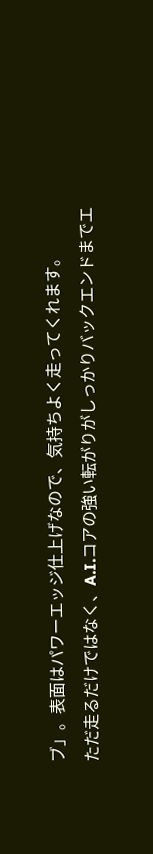ブ」。表面はパワーエッジ仕上げなので、気持ちよく走ってくれます。
ただ走るだけではなく、A.I.コアの強い転がりがしっかりバックエンドまでエ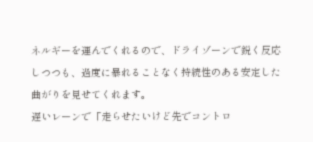ネルギーを運んでくれるので、ドライゾーンで鋭く反応しつつも、過度に暴れることなく持続性のある安定した曲がりを見せてくれます。
遅いレーンで「走らせたいけど先でコントロ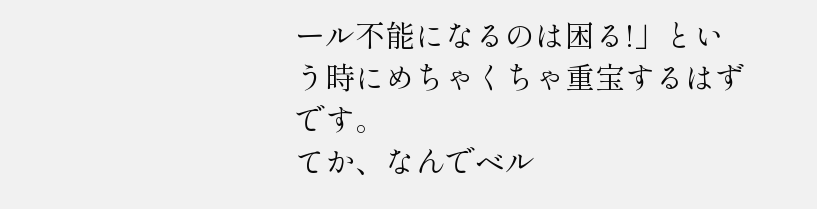ール不能になるのは困る!」という時にめちゃくちゃ重宝するはずです。
てか、なんでベル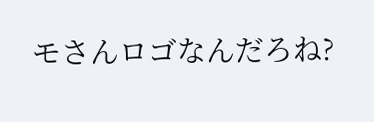モさんロゴなんだろね?